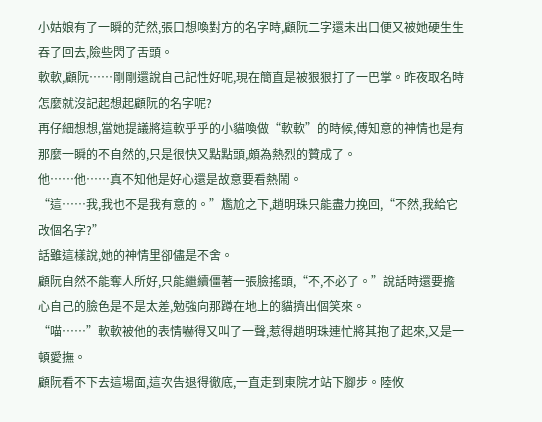小姑娘有了一瞬的茫然,張口想喚對方的名字時,顧阮二字還未出口便又被她硬生生吞了回去,險些閃了舌頭。
軟軟,顧阮……剛剛還說自己記性好呢,現在簡直是被狠狠打了一巴掌。昨夜取名時怎麼就沒記起想起顧阮的名字呢?
再仔細想想,當她提議將這軟乎乎的小貓喚做“軟軟”的時候,傅知意的神情也是有那麼一瞬的不自然的,只是很快又點點頭,頗為熱烈的贊成了。
他……他……真不知他是好心還是故意要看熱鬧。
“這……我,我也不是我有意的。”尷尬之下,趙明珠只能盡力挽回,“不然,我給它改個名字?”
話雖這樣說,她的神情里卻儘是不舍。
顧阮自然不能奪人所好,只能繼續僵著一張臉搖頭,“不,不必了。”說話時還要擔心自己的臉色是不是太差,勉強向那蹲在地上的貓擠出個笑來。
“喵……”軟軟被他的表情嚇得又叫了一聲,惹得趙明珠連忙將其抱了起來,又是一頓愛撫。
顧阮看不下去這場面,這次告退得徹底,一直走到東院才站下腳步。陸攸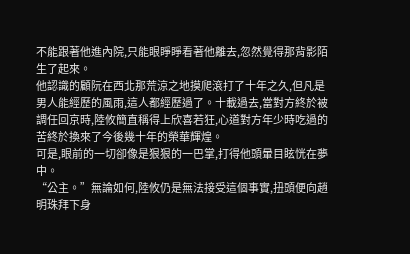不能跟著他進內院,只能眼睜睜看著他離去,忽然覺得那背影陌生了起來。
他認識的顧阮在西北那荒涼之地摸爬滾打了十年之久,但凡是男人能經歷的風雨,這人都經歷過了。十載過去,當對方終於被調任回京時,陸攸簡直稱得上欣喜若狂,心道對方年少時吃過的苦終於換來了今後幾十年的榮華輝煌。
可是,眼前的一切卻像是狠狠的一巴掌,打得他頭暈目眩恍在夢中。
“公主。”無論如何,陸攸仍是無法接受這個事實,扭頭便向趙明珠拜下身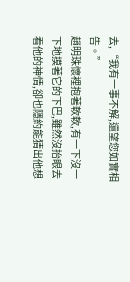去,“我有一事不解,還望您如實相告。”
趙明珠懷裡抱著軟軟,有一下沒一下地摸著它的下巴,雖然沒抬眼去看他的神情,卻也隱約能猜出他想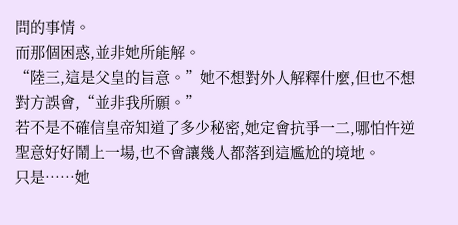問的事情。
而那個困惑,並非她所能解。
“陸三,這是父皇的旨意。”她不想對外人解釋什麼,但也不想對方誤會,“並非我所願。”
若不是不確信皇帝知道了多少秘密,她定會抗爭一二,哪怕忤逆聖意好好鬧上一場,也不會讓幾人都落到這尷尬的境地。
只是……她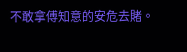不敢拿傅知意的安危去賭。